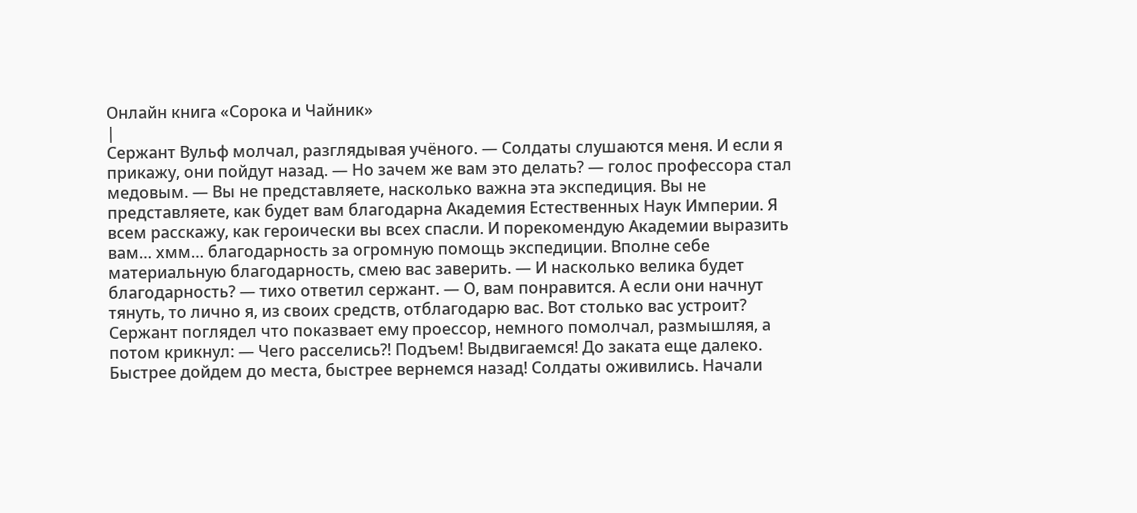Онлайн книга «Сорока и Чайник»
|
Сержант Вульф молчал, разглядывая учёного. — Солдаты слушаются меня. И если я прикажу, они пойдут назад. — Но зачем же вам это делать? — голос профессора стал медовым. — Вы не представляете, насколько важна эта экспедиция. Вы не представляете, как будет вам благодарна Академия Естественных Наук Империи. Я всем расскажу, как героически вы всех спасли. И порекомендую Академии выразить вам… хмм… благодарность за огромную помощь экспедиции. Вполне себе материальную благодарность, смею вас заверить. — И насколько велика будет благодарность? — тихо ответил сержант. — О, вам понравится. А если они начнут тянуть, то лично я, из своих средств, отблагодарю вас. Вот столько вас устроит? Сержант поглядел что показвает ему проессор, немного помолчал, размышляя, а потом крикнул: — Чего расселись⁈ Подъем! Выдвигаемся! До заката еще далеко. Быстрее дойдем до места, быстрее вернемся назад! Солдаты оживились. Начали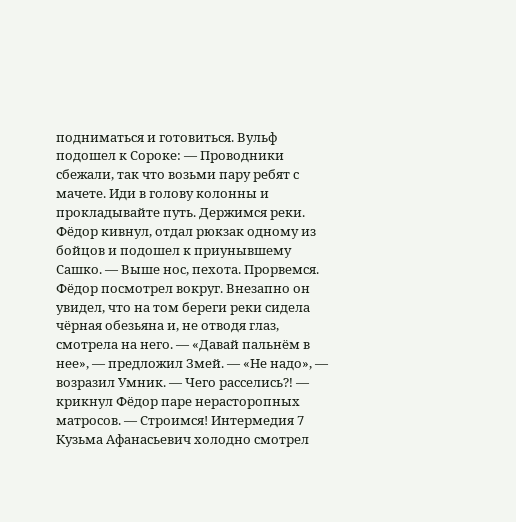подниматься и готовиться. Вульф подошел к Сороке: — Проводники сбежали, так что возьми пару ребят с мачете. Иди в голову колонны и прокладывайте путь. Держимся реки. Фёдор кивнул, отдал рюкзак одному из бойцов и подошел к приунывшему Сашко. — Выше нос, пехота. Прорвемся. Фёдор посмотрел вокруг. Внезапно он увидел, что на том береги реки сидела чёрная обезьяна и, не отводя глаз, смотрела на него. — «Давай пальнём в нее», — предложил Змей. — «Не надо», — возразил Умник. — Чего расселись⁈ — крикнул Фёдор паре нерасторопных матросов. — Строимся! Интермедия 7 Кузьма Афанасьевич холодно смотрел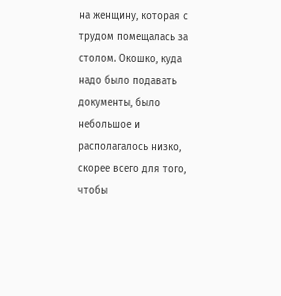на женщину, которая с трудом помещалась за столом. Окошко, куда надо было подавать документы, было небольшое и располагалось низко, скорее всего для того, чтобы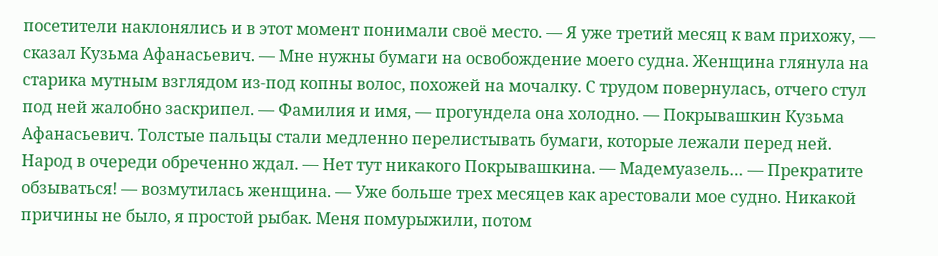посетители наклонялись и в этот момент понимали своё место. — Я уже третий месяц к вам прихожу, — сказал Кузьма Афанасьевич. — Мне нужны бумаги на освобождение моего судна. Женщина глянула на старика мутным взглядом из-под копны волос, похожей на мочалку. С трудом повернулась, отчего стул под ней жалобно заскрипел. — Фамилия и имя, — прогундела она холодно. — Покрывашкин Кузьма Афанасьевич. Толстые пальцы стали медленно перелистывать бумаги, которые лежали перед ней. Народ в очереди обреченно ждал. — Нет тут никакого Покрывашкина. — Мадемуазель… — Прекратите обзываться! — возмутилась женщина. — Уже больше трех месяцев как арестовали мое судно. Никакой причины не было, я простой рыбак. Меня помурыжили, потом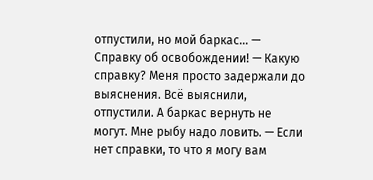отпустили, но мой баркас… — Справку об освобождении! — Какую справку? Меня просто задержали до выяснения. Всё выяснили, отпустили. А баркас вернуть не могут. Мне рыбу надо ловить. — Если нет справки, то что я могу вам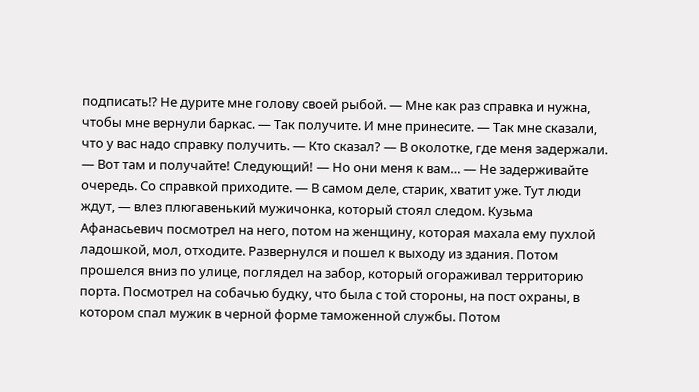подписать⁉ Не дурите мне голову своей рыбой. — Мне как раз справка и нужна, чтобы мне вернули баркас. — Так получите. И мне принесите. — Так мне сказали, что у вас надо справку получить. — Кто сказал? — В околотке, где меня задержали. — Вот там и получайте! Следующий! — Но они меня к вам… — Не задерживайте очередь. Со справкой приходите. — В самом деле, старик, хватит уже. Тут люди ждут, — влез плюгавенький мужичонка, который стоял следом. Кузьма Афанасьевич посмотрел на него, потом на женщину, которая махала ему пухлой ладошкой, мол, отходите. Развернулся и пошел к выходу из здания. Потом прошелся вниз по улице, поглядел на забор, который огораживал территорию порта. Посмотрел на собачью будку, что была с той стороны, на пост охраны, в котором спал мужик в черной форме таможенной службы. Потом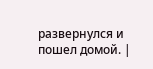развернулся и пошел домой. |